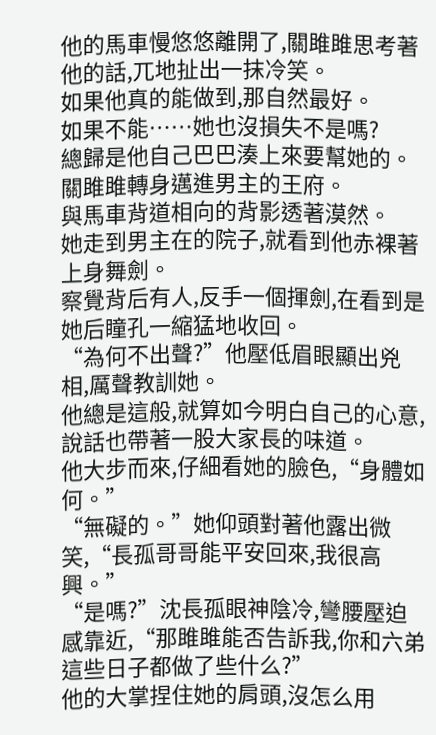他的馬車慢悠悠離開了,關雎雎思考著他的話,兀地扯出一抹冷笑。
如果他真的能做到,那自然最好。
如果不能……她也沒損失不是嗎?
總歸是他自己巴巴湊上來要幫她的。
關雎雎轉身邁進男主的王府。
與馬車背道相向的背影透著漠然。
她走到男主在的院子,就看到他赤裸著上身舞劍。
察覺背后有人,反手一個揮劍,在看到是她后瞳孔一縮猛地收回。
“為何不出聲?”他壓低眉眼顯出兇相,厲聲教訓她。
他總是這般,就算如今明白自己的心意,說話也帶著一股大家長的味道。
他大步而來,仔細看她的臉色,“身體如何。”
“無礙的。”她仰頭對著他露出微笑,“長孤哥哥能平安回來,我很高興。”
“是嗎?”沈長孤眼神陰冷,彎腰壓迫感靠近,“那雎雎能否告訴我,你和六弟這些日子都做了些什么?”
他的大掌捏住她的肩頭,沒怎么用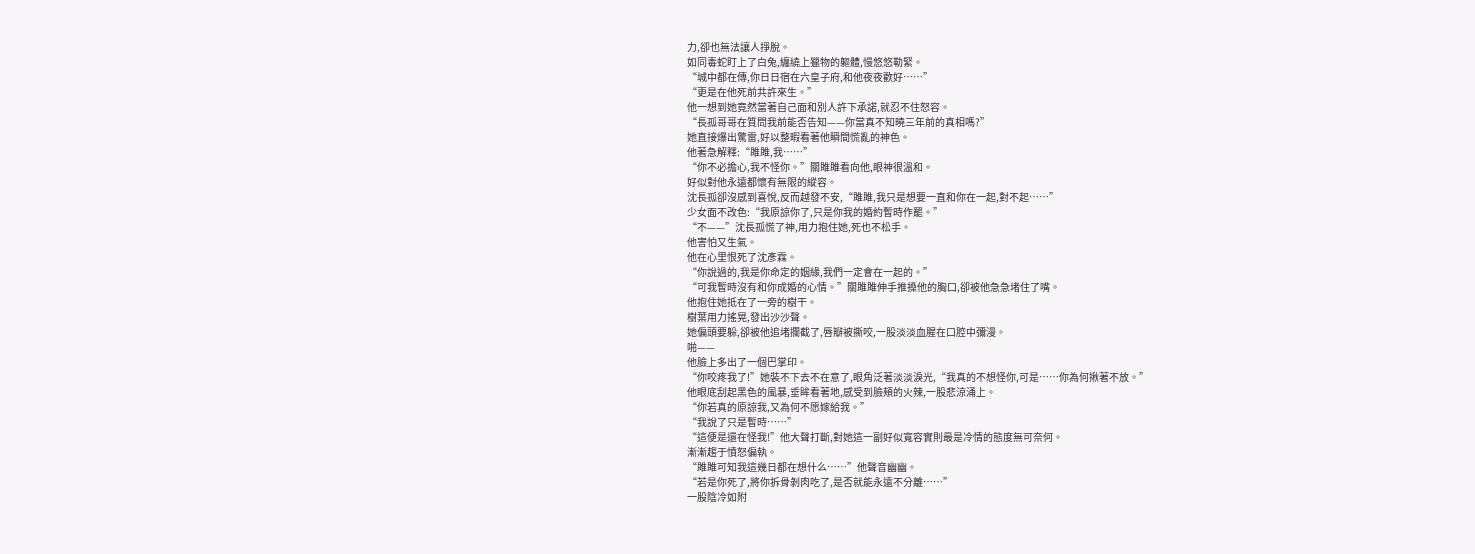力,卻也無法讓人掙脫。
如同毒蛇盯上了白兔,纏繞上獵物的軀體,慢悠悠勒緊。
“城中都在傳,你日日宿在六皇子府,和他夜夜歡好……”
“更是在他死前共許來生。”
他一想到她竟然當著自己面和別人許下承諾,就忍不住怒容。
“長孤哥哥在質問我前能否告知——你當真不知曉三年前的真相嗎?”
她直接爆出驚雷,好以整暇看著他瞬間慌亂的神色。
他著急解釋:“雎雎,我……”
“你不必擔心,我不怪你。”關雎雎看向他,眼神很溫和。
好似對他永遠都懷有無限的縱容。
沈長孤卻沒感到喜悅,反而越發不安,“雎雎,我只是想要一直和你在一起,對不起……”
少女面不改色:“我原諒你了,只是你我的婚約暫時作罷。”
“不——”沈長孤慌了神,用力抱住她,死也不松手。
他害怕又生氣。
他在心里恨死了沈彥霖。
“你說過的,我是你命定的姻緣,我們一定會在一起的。”
“可我暫時沒有和你成婚的心情。”關雎雎伸手推搡他的胸口,卻被他急急堵住了嘴。
他抱住她抵在了一旁的樹干。
樹葉用力搖晃,發出沙沙聲。
她偏頭要躲,卻被他追堵攔截了,唇瓣被撕咬,一股淡淡血腥在口腔中彌漫。
啪——
他臉上多出了一個巴掌印。
“你咬疼我了!”她裝不下去不在意了,眼角泛著淡淡淚光,“我真的不想怪你,可是……你為何揪著不放。”
他眼底刮起黑色的風暴,垂眸看著地,感受到臉頰的火辣,一股悲涼涌上。
“你若真的原諒我,又為何不愿嫁給我。”
“我說了只是暫時……”
“這便是還在怪我!”他大聲打斷,對她這一副好似寬容實則最是冷情的態度無可奈何。
漸漸趨于憤怒偏執。
“雎雎可知我這幾日都在想什么……”他聲音幽幽。
“若是你死了,將你拆骨剝肉吃了,是否就能永遠不分離……”
一股陰冷如附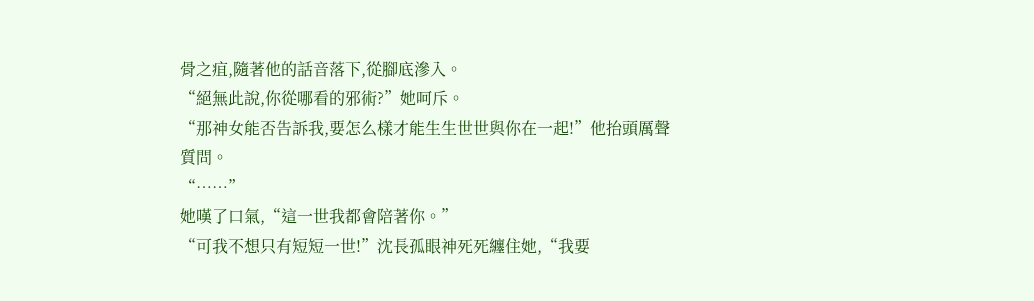骨之疽,隨著他的話音落下,從腳底滲入。
“絕無此說,你從哪看的邪術?”她呵斥。
“那神女能否告訴我,要怎么樣才能生生世世與你在一起!”他抬頭厲聲質問。
“……”
她嘆了口氣,“這一世我都會陪著你。”
“可我不想只有短短一世!”沈長孤眼神死死纏住她,“我要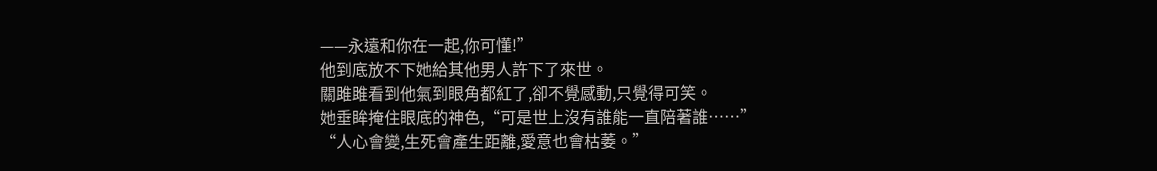——永遠和你在一起,你可懂!”
他到底放不下她給其他男人許下了來世。
關雎雎看到他氣到眼角都紅了,卻不覺感動,只覺得可笑。
她垂眸掩住眼底的神色,“可是世上沒有誰能一直陪著誰……”
“人心會變,生死會產生距離,愛意也會枯萎。”